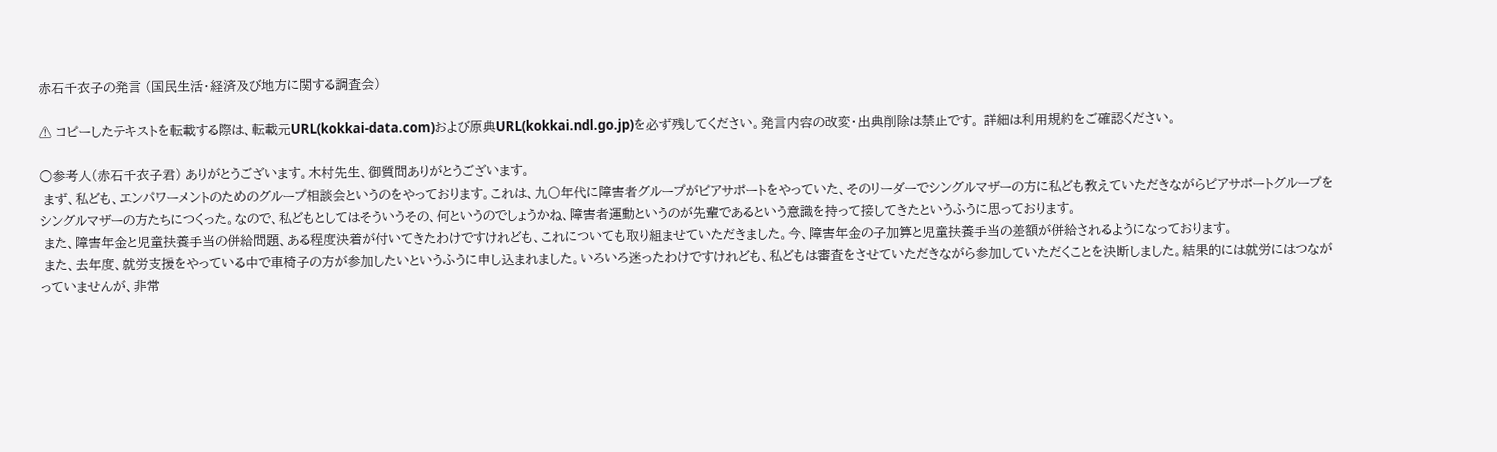赤石千衣子の発言 (国民生活・経済及び地方に関する調査会)

⚠ コピーしたテキストを転載する際は、転載元URL(kokkai-data.com)および原典URL(kokkai.ndl.go.jp)を必ず残してください。発言内容の改変・出典削除は禁止です。 詳細は利用規約をご確認ください。

○参考人(赤石千衣子君) ありがとうございます。木村先生、御質問ありがとうございます。
 まず、私ども、エンパワーメントのためのグループ相談会というのをやっております。これは、九〇年代に障害者グループがピアサポートをやっていた、そのリーダーでシングルマザーの方に私ども教えていただきながらピアサポートグループをシングルマザーの方たちにつくった。なので、私どもとしてはそういうその、何というのでしょうかね、障害者運動というのが先輩であるという意識を持って接してきたというふうに思っております。
 また、障害年金と児童扶養手当の併給問題、ある程度決着が付いてきたわけですけれども、これについても取り組ませていただきました。今、障害年金の子加算と児童扶養手当の差額が併給されるようになっております。
 また、去年度、就労支援をやっている中で車椅子の方が参加したいというふうに申し込まれました。いろいろ迷ったわけですけれども、私どもは審査をさせていただきながら参加していただくことを決断しました。結果的には就労にはつながっていませんが、非常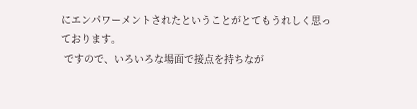にエンパワーメントされたということがとてもうれしく思っております。
 ですので、いろいろな場面で接点を持ちなが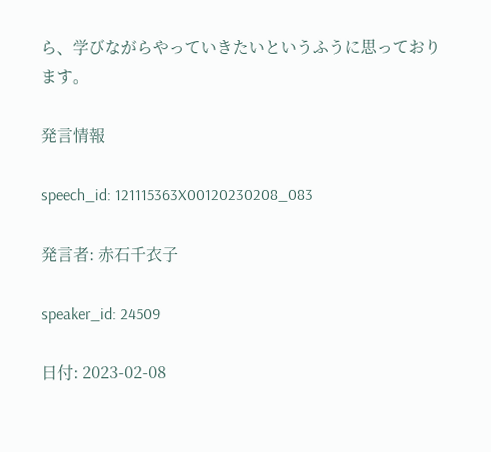ら、学びながらやっていきたいというふうに思っております。

発言情報

speech_id: 121115363X00120230208_083

発言者: 赤石千衣子

speaker_id: 24509

日付: 2023-02-08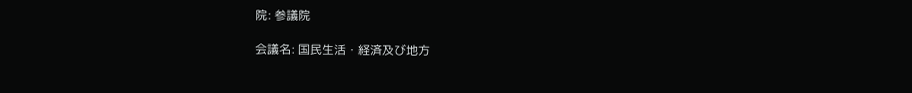院: 参議院

会議名: 国民生活・経済及び地方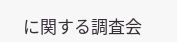に関する調査会